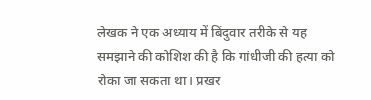लेखक ने एक अध्याय में बिंदुवार तरीके से यह समझाने की कोशिश की है कि गांधीजी की हत्या को रोका जा सकता था। प्रखर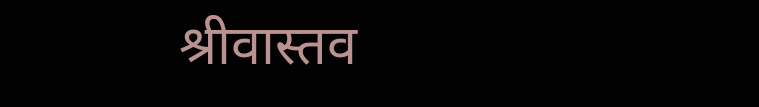श्रीवास्तव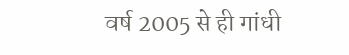वर्ष 2005 से ही गांधी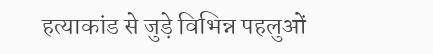हत्याकांड से जुड़े विभिन्न पहलुओं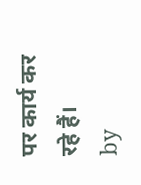पर कार्य कर रहे हैं।
by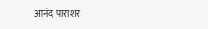आनंद पाराशर